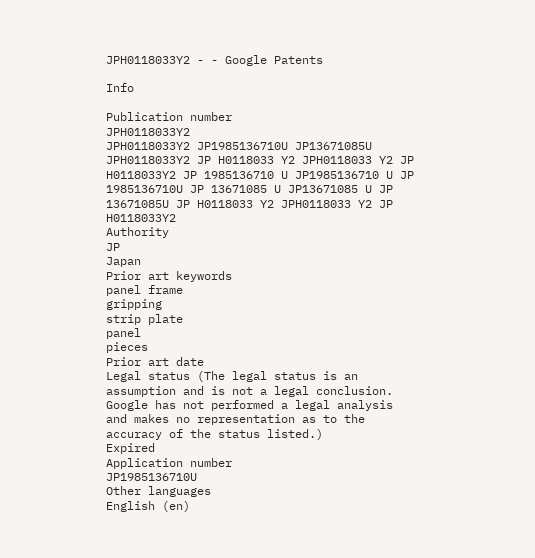JPH0118033Y2 - - Google Patents

Info

Publication number
JPH0118033Y2
JPH0118033Y2 JP1985136710U JP13671085U JPH0118033Y2 JP H0118033 Y2 JPH0118033 Y2 JP H0118033Y2 JP 1985136710 U JP1985136710 U JP 1985136710U JP 13671085 U JP13671085 U JP 13671085U JP H0118033 Y2 JPH0118033 Y2 JP H0118033Y2
Authority
JP
Japan
Prior art keywords
panel frame
gripping
strip plate
panel
pieces
Prior art date
Legal status (The legal status is an assumption and is not a legal conclusion. Google has not performed a legal analysis and makes no representation as to the accuracy of the status listed.)
Expired
Application number
JP1985136710U
Other languages
English (en)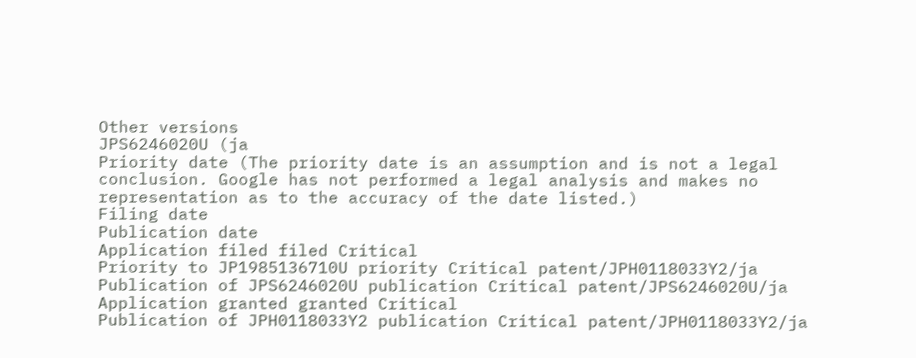Other versions
JPS6246020U (ja
Priority date (The priority date is an assumption and is not a legal conclusion. Google has not performed a legal analysis and makes no representation as to the accuracy of the date listed.)
Filing date
Publication date
Application filed filed Critical
Priority to JP1985136710U priority Critical patent/JPH0118033Y2/ja
Publication of JPS6246020U publication Critical patent/JPS6246020U/ja
Application granted granted Critical
Publication of JPH0118033Y2 publication Critical patent/JPH0118033Y2/ja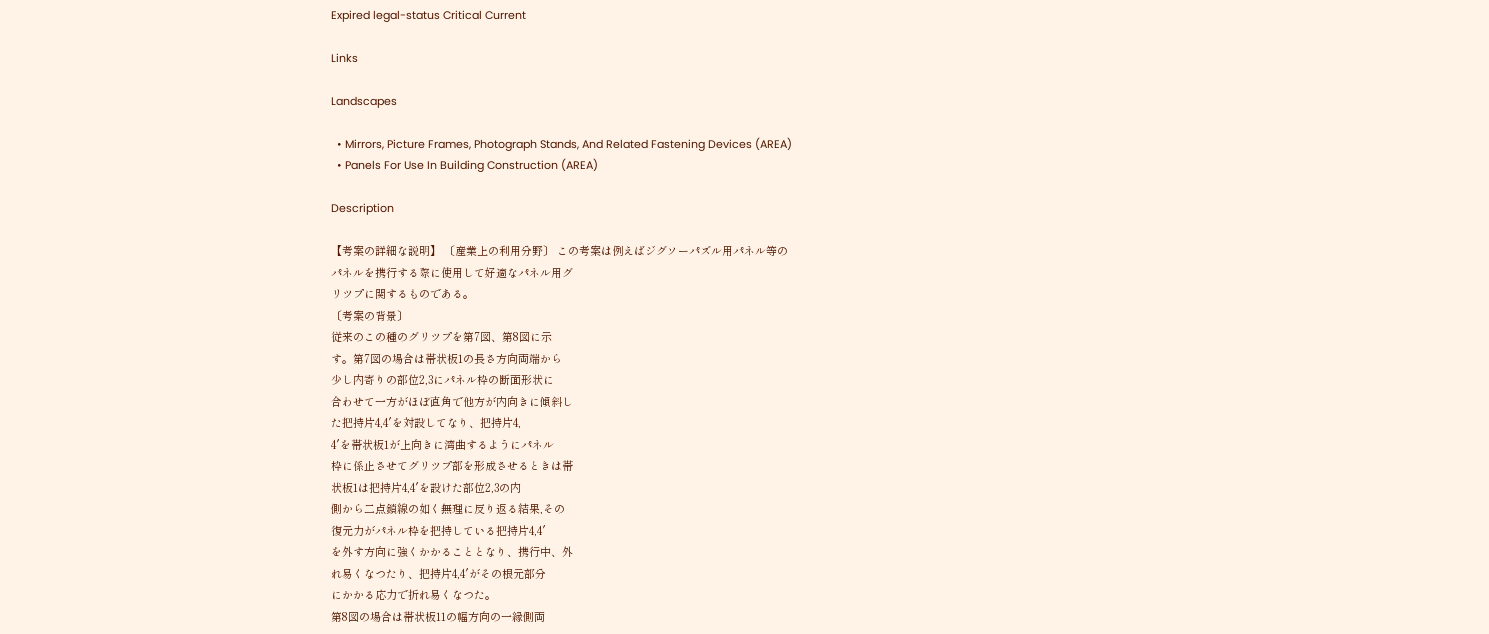Expired legal-status Critical Current

Links

Landscapes

  • Mirrors, Picture Frames, Photograph Stands, And Related Fastening Devices (AREA)
  • Panels For Use In Building Construction (AREA)

Description

【考案の詳細な説明】 〔産業上の利用分野〕 この考案は例えばジグソーパズル用パネル等の
パネルを携行する際に使用して好適なパネル用グ
リツプに関するものである。
〔考案の背景〕
従来のこの種のグリツプを第7図、第8図に示
す。第7図の場合は帯状板1の長さ方向両端から
少し内寄りの部位2,3にパネル枠の断面形状に
合わせて一方がほぼ直角で他方が内向きに傾斜し
た把持片4,4′を対設してなり、把持片4,
4′を帯状板1が上向きに湾曲するようにパネル
枠に係止させてグリツプ部を形成させるときは帯
状板1は把持片4,4′を設けた部位2,3の内
側から二点鎖線の如く無理に反り返る結果,その
復元力がパネル枠を把持している把持片4,4′
を外す方向に強くかかることとなり、携行中、外
れ易くなつたり、把持片4,4′がその根元部分
にかかる応力で折れ易くなつた。
第8図の場合は帯状板11の幅方向の一縁側両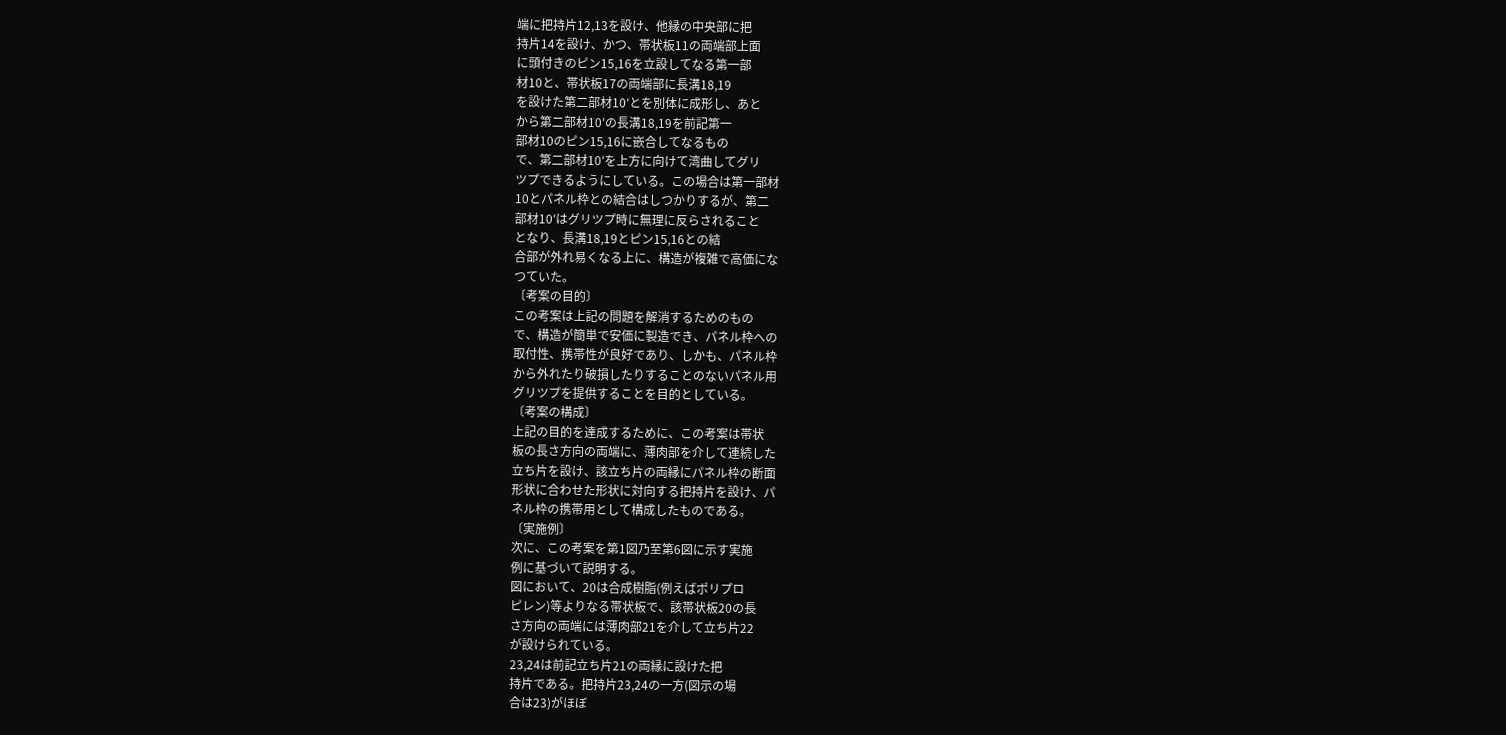端に把持片12,13を設け、他縁の中央部に把
持片14を設け、かつ、帯状板11の両端部上面
に頭付きのピン15,16を立設してなる第一部
材10と、帯状板17の両端部に長溝18,19
を設けた第二部材10′とを別体に成形し、あと
から第二部材10′の長溝18,19を前記第一
部材10のピン15,16に嵌合してなるもの
で、第二部材10′を上方に向けて湾曲してグリ
ツプできるようにしている。この場合は第一部材
10とパネル枠との結合はしつかりするが、第二
部材10′はグリツプ時に無理に反らされること
となり、長溝18,19とピン15,16との結
合部が外れ易くなる上に、構造が複雑で高価にな
つていた。
〔考案の目的〕
この考案は上記の問題を解消するためのもの
で、構造が簡単で安価に製造でき、パネル枠への
取付性、携帯性が良好であり、しかも、パネル枠
から外れたり破損したりすることのないパネル用
グリツプを提供することを目的としている。
〔考案の構成〕
上記の目的を達成するために、この考案は帯状
板の長さ方向の両端に、薄肉部を介して連続した
立ち片を設け、該立ち片の両縁にパネル枠の断面
形状に合わせた形状に対向する把持片を設け、パ
ネル枠の携帯用として構成したものである。
〔実施例〕
次に、この考案を第1図乃至第6図に示す実施
例に基づいて説明する。
図において、20は合成樹脂(例えばポリプロ
ピレン)等よりなる帯状板で、該帯状板20の長
さ方向の両端には薄肉部21を介して立ち片22
が設けられている。
23,24は前記立ち片21の両縁に設けた把
持片である。把持片23,24の一方(図示の場
合は23)がほぼ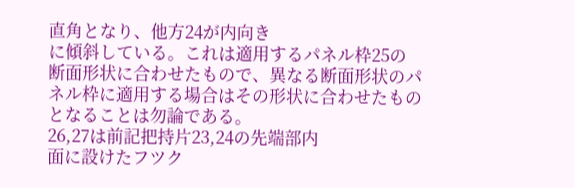直角となり、他方24が内向き
に傾斜している。これは適用するパネル枠25の
断面形状に合わせたもので、異なる断面形状のパ
ネル枠に適用する場合はその形状に合わせたもの
となることは勿論である。
26,27は前記把持片23,24の先端部内
面に設けたフツク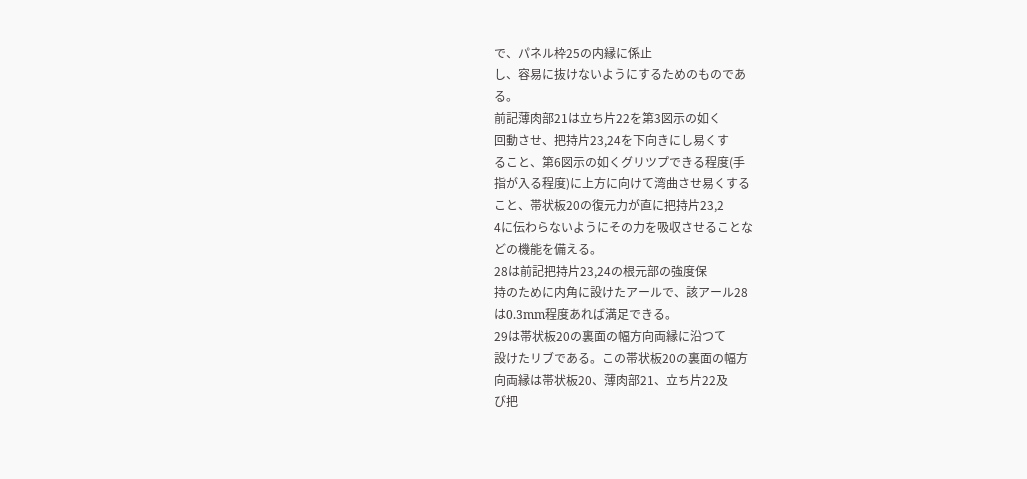で、パネル枠25の内縁に係止
し、容易に抜けないようにするためのものであ
る。
前記薄肉部21は立ち片22を第3図示の如く
回動させ、把持片23,24を下向きにし易くす
ること、第6図示の如くグリツプできる程度(手
指が入る程度)に上方に向けて湾曲させ易くする
こと、帯状板20の復元力が直に把持片23,2
4に伝わらないようにその力を吸収させることな
どの機能を備える。
28は前記把持片23,24の根元部の強度保
持のために内角に設けたアールで、該アール28
は0.3mm程度あれば満足できる。
29は帯状板20の裏面の幅方向両縁に沿つて
設けたリブである。この帯状板20の裏面の幅方
向両縁は帯状板20、薄肉部21、立ち片22及
び把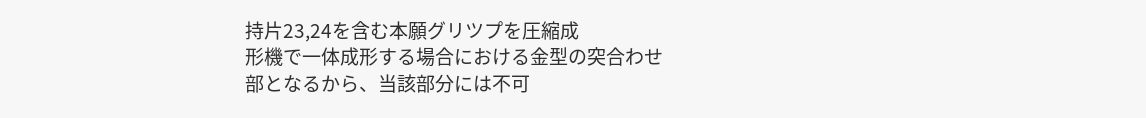持片23,24を含む本願グリツプを圧縮成
形機で一体成形する場合における金型の突合わせ
部となるから、当該部分には不可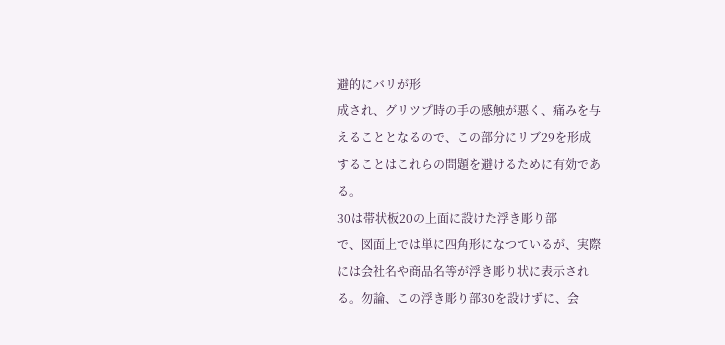避的にバリが形
成され、グリツプ時の手の感触が悪く、痛みを与
えることとなるので、この部分にリブ29を形成
することはこれらの問題を避けるために有効であ
る。
30は帯状板20の上面に設けた浮き彫り部
で、図面上では単に四角形になつているが、実際
には会社名や商品名等が浮き彫り状に表示され
る。勿論、この浮き彫り部30を設けずに、会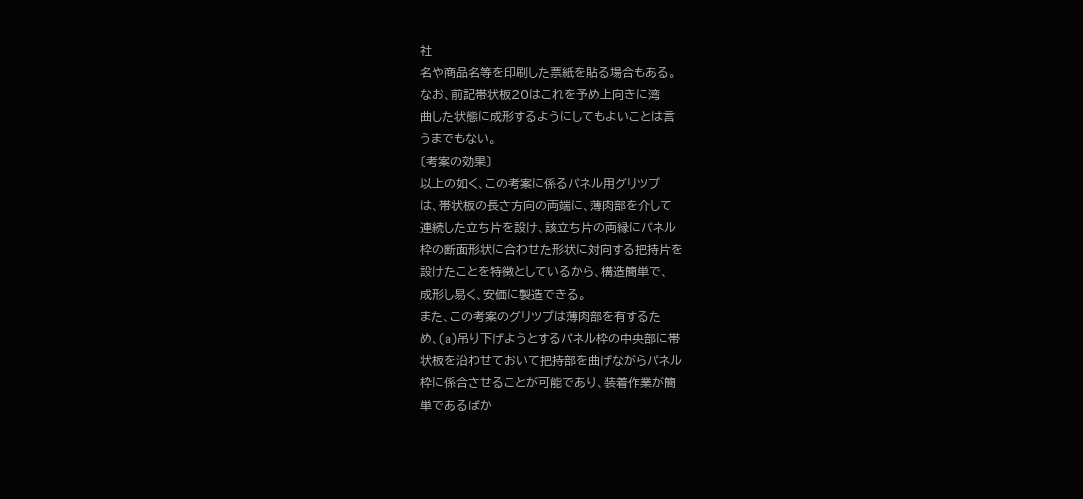社
名や商品名等を印刷した票紙を貼る場合もある。
なお、前記帯状板20はこれを予め上向きに湾
曲した状態に成形するようにしてもよいことは言
うまでもない。
〔考案の効果〕
以上の如く、この考案に係るパネル用グリツプ
は、帯状板の長さ方向の両端に、薄肉部を介して
連続した立ち片を設け、該立ち片の両縁にパネル
枠の断面形状に合わせた形状に対向する把持片を
設けたことを特徴としているから、構造簡単で、
成形し易く、安価に製造できる。
また、この考案のグリツプは薄肉部を有するた
め、(a)吊り下げようとするパネル枠の中央部に帯
状板を沿わせておいて把持部を曲げながらパネル
枠に係合させることが可能であり、装着作業が簡
単であるばか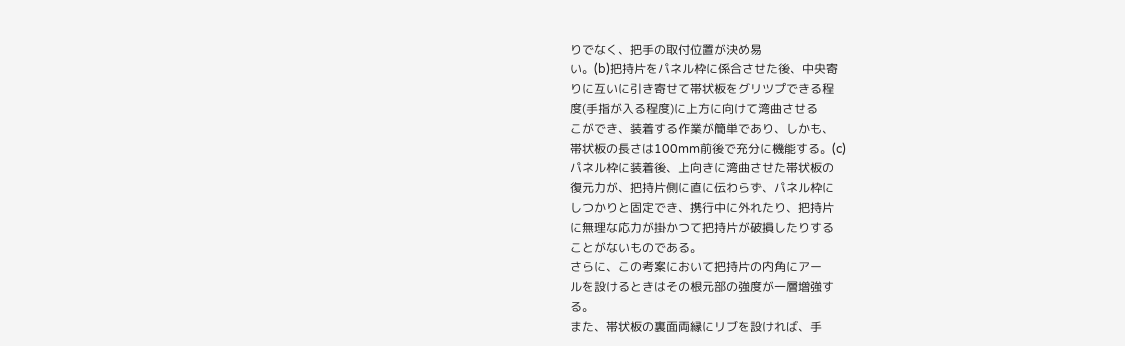りでなく、把手の取付位置が決め易
い。(b)把持片をパネル枠に係合させた後、中央寄
りに互いに引き寄せて帯状板をグリツプできる程
度(手指が入る程度)に上方に向けて湾曲させる
こができ、装着する作業が簡単であり、しかも、
帯状板の長さは100mm前後で充分に機能する。(c)
パネル枠に装着後、上向きに湾曲させた帯状板の
復元力が、把持片側に直に伝わらず、パネル枠に
しつかりと固定でき、携行中に外れたり、把持片
に無理な応力が掛かつて把持片が破損したりする
ことがないものである。
さらに、この考案において把持片の内角にアー
ルを設けるときはその根元部の強度が一層増強す
る。
また、帯状板の裏面両縁にリブを設ければ、手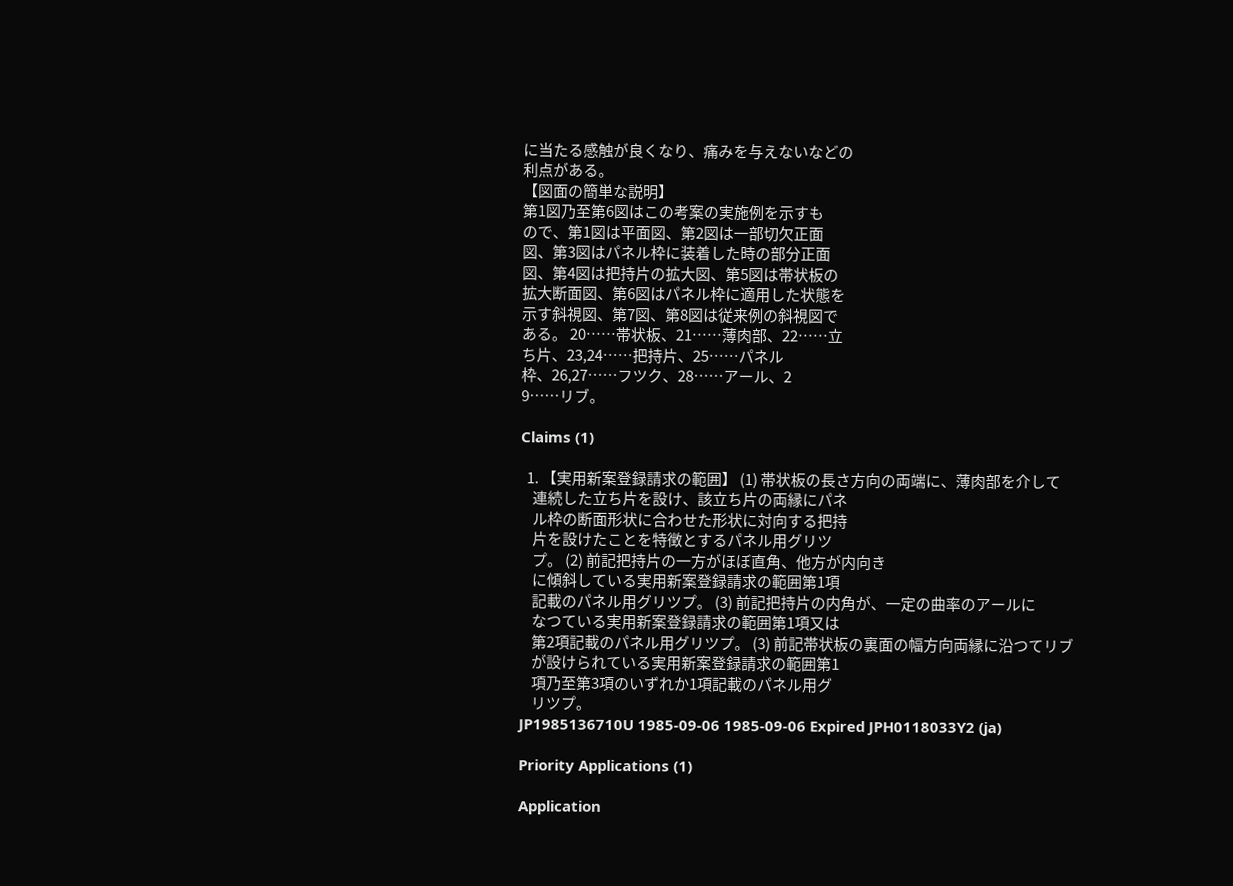に当たる感触が良くなり、痛みを与えないなどの
利点がある。
【図面の簡単な説明】
第1図乃至第6図はこの考案の実施例を示すも
ので、第1図は平面図、第2図は一部切欠正面
図、第3図はパネル枠に装着した時の部分正面
図、第4図は把持片の拡大図、第5図は帯状板の
拡大断面図、第6図はパネル枠に適用した状態を
示す斜視図、第7図、第8図は従来例の斜視図で
ある。 20……帯状板、21……薄肉部、22……立
ち片、23,24……把持片、25……パネル
枠、26,27……フツク、28……アール、2
9……リブ。

Claims (1)

  1. 【実用新案登録請求の範囲】 (1) 帯状板の長さ方向の両端に、薄肉部を介して
    連続した立ち片を設け、該立ち片の両縁にパネ
    ル枠の断面形状に合わせた形状に対向する把持
    片を設けたことを特徴とするパネル用グリツ
    プ。 (2) 前記把持片の一方がほぼ直角、他方が内向き
    に傾斜している実用新案登録請求の範囲第1項
    記載のパネル用グリツプ。 (3) 前記把持片の内角が、一定の曲率のアールに
    なつている実用新案登録請求の範囲第1項又は
    第2項記載のパネル用グリツプ。 (3) 前記帯状板の裏面の幅方向両縁に沿つてリブ
    が設けられている実用新案登録請求の範囲第1
    項乃至第3項のいずれか1項記載のパネル用グ
    リツプ。
JP1985136710U 1985-09-06 1985-09-06 Expired JPH0118033Y2 (ja)

Priority Applications (1)

Application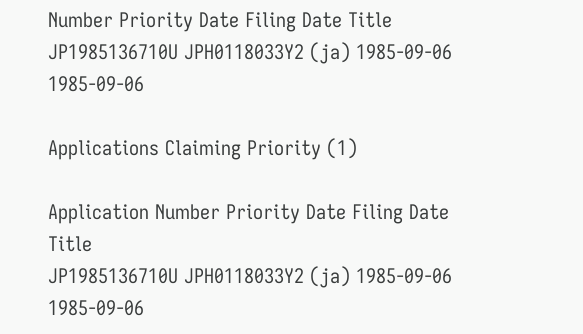Number Priority Date Filing Date Title
JP1985136710U JPH0118033Y2 (ja) 1985-09-06 1985-09-06

Applications Claiming Priority (1)

Application Number Priority Date Filing Date Title
JP1985136710U JPH0118033Y2 (ja) 1985-09-06 1985-09-06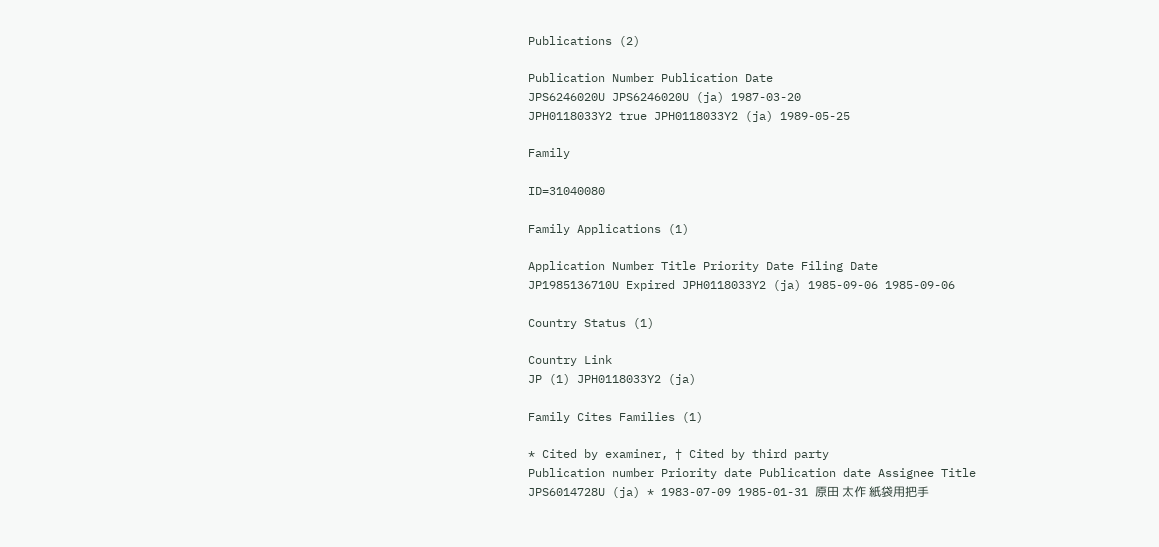Publications (2)

Publication Number Publication Date
JPS6246020U JPS6246020U (ja) 1987-03-20
JPH0118033Y2 true JPH0118033Y2 (ja) 1989-05-25

Family

ID=31040080

Family Applications (1)

Application Number Title Priority Date Filing Date
JP1985136710U Expired JPH0118033Y2 (ja) 1985-09-06 1985-09-06

Country Status (1)

Country Link
JP (1) JPH0118033Y2 (ja)

Family Cites Families (1)

* Cited by examiner, † Cited by third party
Publication number Priority date Publication date Assignee Title
JPS6014728U (ja) * 1983-07-09 1985-01-31 原田 太作 紙袋用把手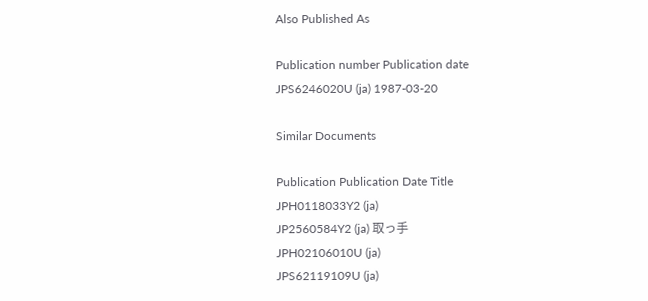Also Published As

Publication number Publication date
JPS6246020U (ja) 1987-03-20

Similar Documents

Publication Publication Date Title
JPH0118033Y2 (ja)
JP2560584Y2 (ja) 取っ手
JPH02106010U (ja)
JPS62119109U (ja)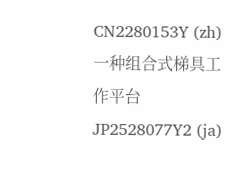CN2280153Y (zh) 一种组合式梯具工作平台
JP2528077Y2 (ja)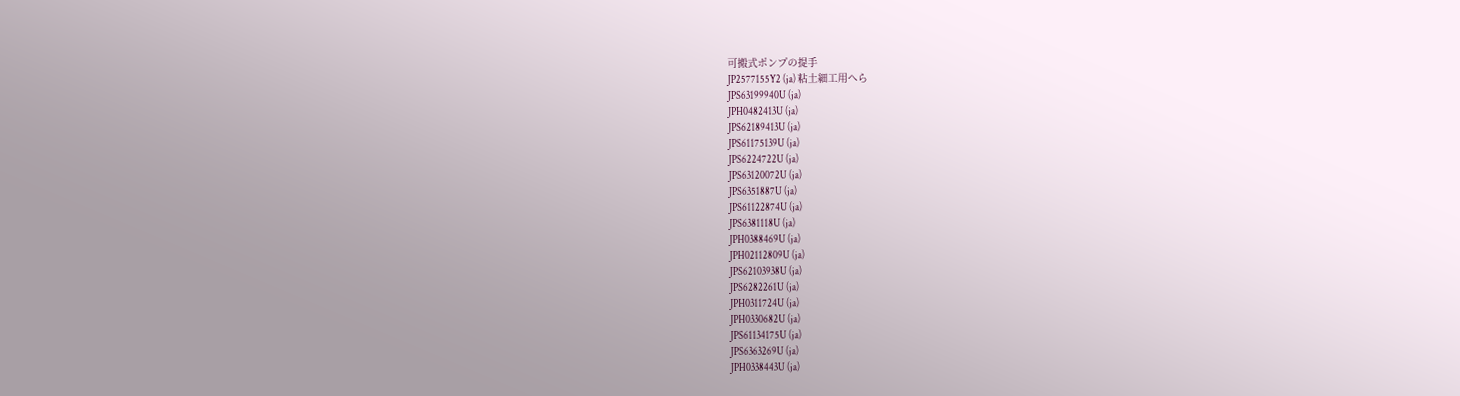可搬式ポンプの提手
JP2577155Y2 (ja) 粘土細工用へら
JPS63199940U (ja)
JPH0482413U (ja)
JPS62189413U (ja)
JPS61175139U (ja)
JPS6224722U (ja)
JPS63120072U (ja)
JPS6351887U (ja)
JPS61122874U (ja)
JPS6381118U (ja)
JPH0388469U (ja)
JPH02112809U (ja)
JPS62103938U (ja)
JPS6282261U (ja)
JPH0311724U (ja)
JPH0330682U (ja)
JPS61134175U (ja)
JPS6363269U (ja)
JPH0338443U (ja)